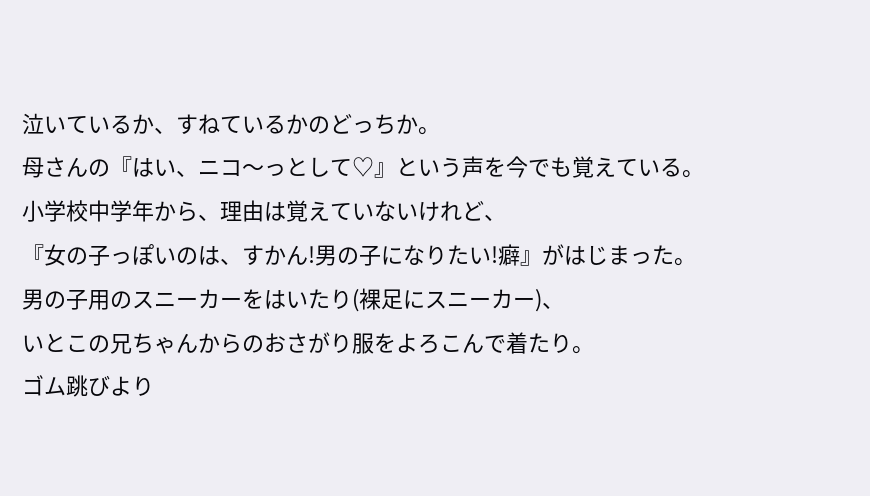泣いているか、すねているかのどっちか。
母さんの『はい、ニコ〜っとして♡』という声を今でも覚えている。
小学校中学年から、理由は覚えていないけれど、
『女の子っぽいのは、すかん!男の子になりたい!癖』がはじまった。
男の子用のスニーカーをはいたり(裸足にスニーカー)、
いとこの兄ちゃんからのおさがり服をよろこんで着たり。
ゴム跳びより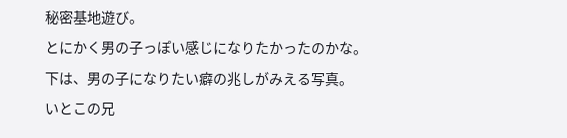秘密基地遊び。
とにかく男の子っぽい感じになりたかったのかな。
下は、男の子になりたい癖の兆しがみえる写真。
いとこの兄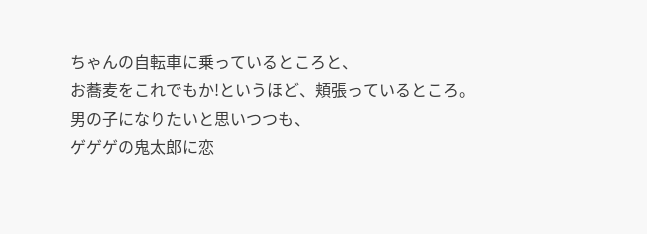ちゃんの自転車に乗っているところと、
お蕎麦をこれでもか!というほど、頬張っているところ。
男の子になりたいと思いつつも、
ゲゲゲの鬼太郎に恋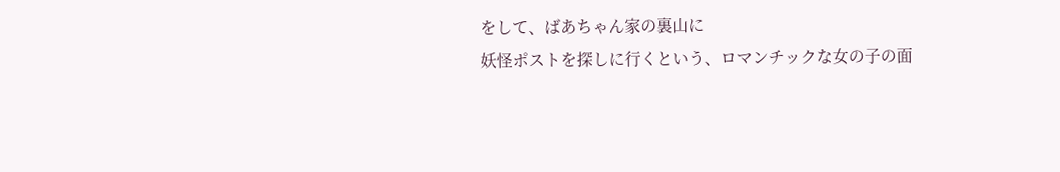をして、ばあちゃん家の裏山に
妖怪ポストを探しに行くという、ロマンチックな女の子の面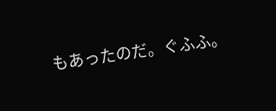もあったのだ。ぐふふ。